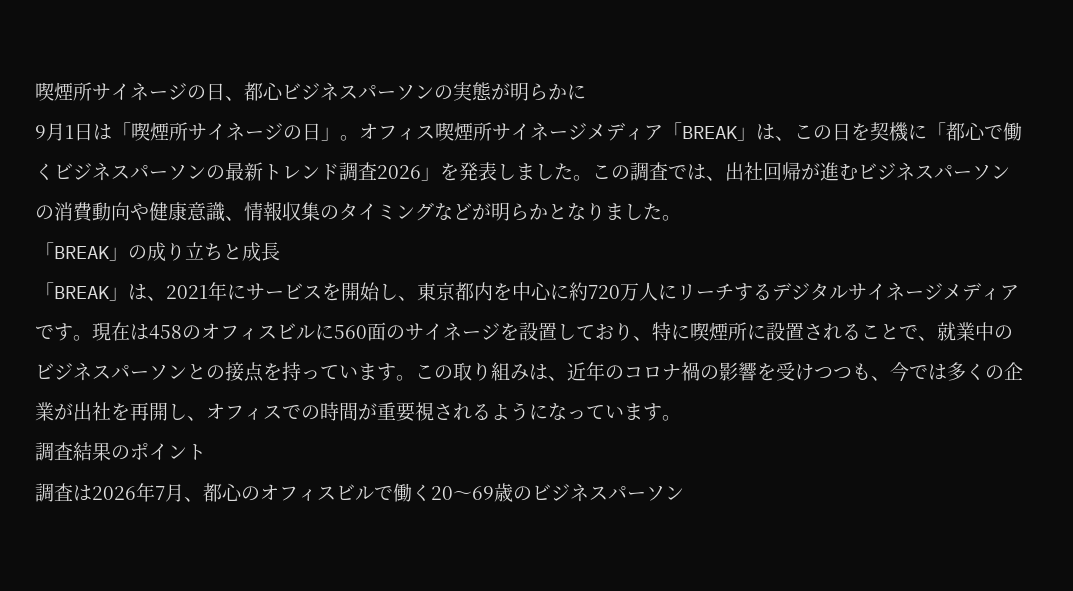喫煙所サイネージの日、都心ビジネスパーソンの実態が明らかに
9月1日は「喫煙所サイネージの日」。オフィス喫煙所サイネージメディア「BREAK」は、この日を契機に「都心で働くビジネスパーソンの最新トレンド調査2026」を発表しました。この調査では、出社回帰が進むビジネスパーソンの消費動向や健康意識、情報収集のタイミングなどが明らかとなりました。
「BREAK」の成り立ちと成長
「BREAK」は、2021年にサービスを開始し、東京都内を中心に約720万人にリーチするデジタルサイネージメディアです。現在は458のオフィスビルに560面のサイネージを設置しており、特に喫煙所に設置されることで、就業中のビジネスパーソンとの接点を持っています。この取り組みは、近年のコロナ禍の影響を受けつつも、今では多くの企業が出社を再開し、オフィスでの時間が重要視されるようになっています。
調査結果のポイント
調査は2026年7月、都心のオフィスビルで働く20〜69歳のビジネスパーソン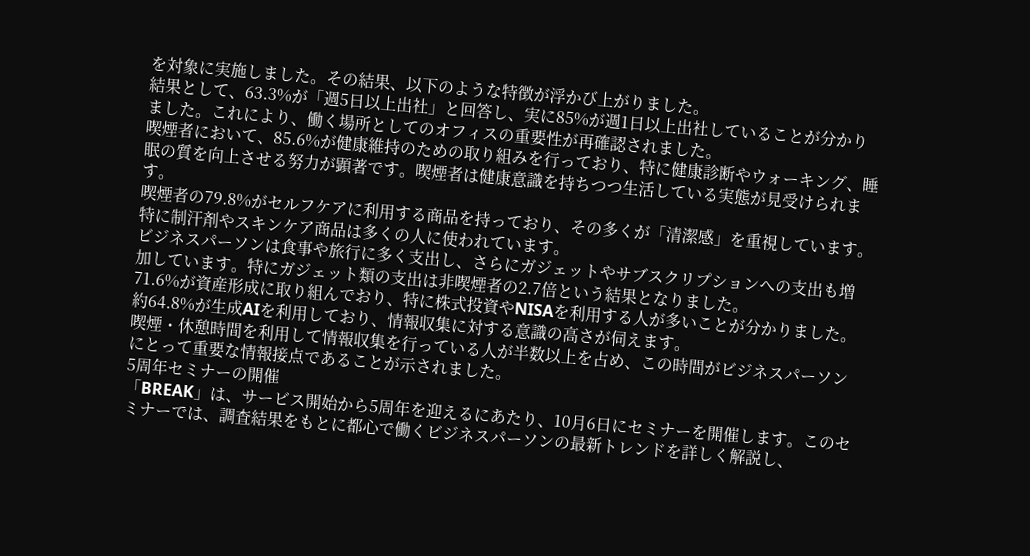を対象に実施しました。その結果、以下のような特徴が浮かび上がりました。
結果として、63.3%が「週5日以上出社」と回答し、実に85%が週1日以上出社していることが分かりました。これにより、働く場所としてのオフィスの重要性が再確認されました。
喫煙者において、85.6%が健康維持のための取り組みを行っており、特に健康診断やウォーキング、睡眠の質を向上させる努力が顕著です。喫煙者は健康意識を持ちつつ生活している実態が見受けられます。
喫煙者の79.8%がセルフケアに利用する商品を持っており、その多くが「清潔感」を重視しています。特に制汗剤やスキンケア商品は多くの人に使われています。
ビジネスパーソンは食事や旅行に多く支出し、さらにガジェットやサブスクリプションへの支出も増加しています。特にガジェット類の支出は非喫煙者の2.7倍という結果となりました。
71.6%が資産形成に取り組んでおり、特に株式投資やNISAを利用する人が多いことが分かりました。
約64.8%が生成AIを利用しており、情報収集に対する意識の高さが伺えます。
喫煙・休憩時間を利用して情報収集を行っている人が半数以上を占め、この時間がビジネスパーソンにとって重要な情報接点であることが示されました。
5周年セミナーの開催
「BREAK」は、サービス開始から5周年を迎えるにあたり、10月6日にセミナーを開催します。このセミナーでは、調査結果をもとに都心で働くビジネスパーソンの最新トレンドを詳しく解説し、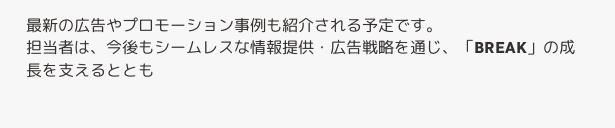最新の広告やプロモーション事例も紹介される予定です。
担当者は、今後もシームレスな情報提供・広告戦略を通じ、「BREAK」の成長を支えるととも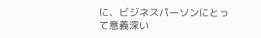に、ビジネスパーソンにとって意義深い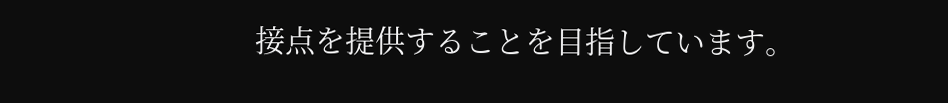接点を提供することを目指しています。